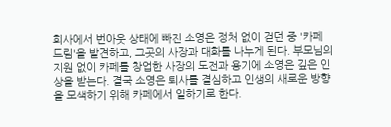회사에서 번아웃 상태에 빠진 소영은 정처 없이 걷던 중 '카페 드림'을 발견하고, 그곳의 사장과 대화를 나누게 된다. 부모님의 지원 없이 카페를 창업한 사장의 도전과 용기에 소영은 깊은 인상을 받는다. 결국 소영은 퇴사를 결심하고 인생의 새로운 방향을 모색하기 위해 카페에서 일하기로 한다.